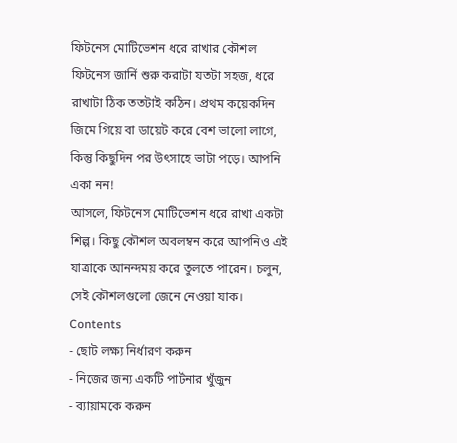ফিটনেস মোটিভেশন ধরে রাখার কৌশল
ফিটনেস জার্নি শুরু করাটা যতটা সহজ, ধরে রাখাটা ঠিক ততটাই কঠিন। প্রথম কয়েকদিন জিমে গিয়ে বা ডায়েট করে বেশ ভালো লাগে, কিন্তু কিছুদিন পর উৎসাহে ভাটা পড়ে। আপনি একা নন!
আসলে, ফিটনেস মোটিভেশন ধরে রাখা একটা শিল্প। কিছু কৌশল অবলম্বন করে আপনিও এই যাত্রাকে আনন্দময় করে তুলতে পারেন। চলুন, সেই কৌশলগুলো জেনে নেওয়া যাক।
Contents
- ছোট লক্ষ্য নির্ধারণ করুন
- নিজের জন্য একটি পার্টনার খুঁজুন
- ব্যায়ামকে করুন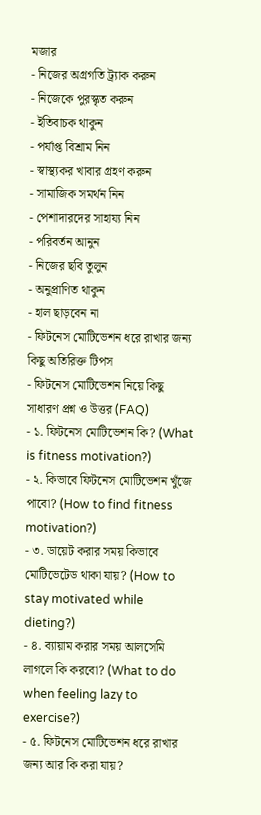মজার
- নিজের অগ্রগতি ট্র্যাক করুন
- নিজেকে পুরস্কৃত করুন
- ইতিবাচক থাকুন
- পর্যাপ্ত বিশ্রাম নিন
- স্বাস্থ্যকর খাবার গ্রহণ করুন
- সামাজিক সমর্থন নিন
- পেশাদারদের সাহায্য নিন
- পরিবর্তন আনুন
- নিজের ছবি তুলুন
- অনুপ্রাণিত থাকুন
- হাল ছাড়বেন না
- ফিটনেস মোটিভেশন ধরে রাখার জন্য কিছু অতিরিক্ত টিপস
- ফিটনেস মোটিভেশন নিয়ে কিছু সাধারণ প্রশ্ন ও উত্তর (FAQ)
- ১. ফিটনেস মোটিভেশন কি? (What is fitness motivation?)
- ২. কিভাবে ফিটনেস মোটিভেশন খুঁজে পাবো? (How to find fitness motivation?)
- ৩. ডায়েট করার সময় কিভাবে মোটিভেটেড থাকা যায়? (How to stay motivated while dieting?)
- ৪. ব্যায়াম করার সময় আলসেমি লাগলে কি করবো? (What to do when feeling lazy to exercise?)
- ৫. ফিটনেস মোটিভেশন ধরে রাখার জন্য আর কি করা যায়?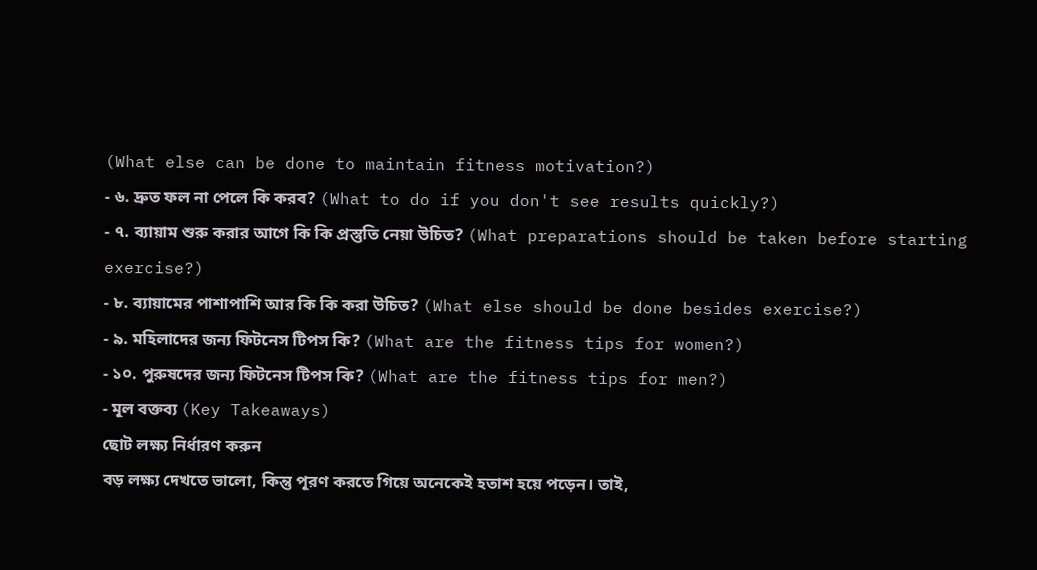(What else can be done to maintain fitness motivation?)
- ৬. দ্রুত ফল না পেলে কি করব? (What to do if you don't see results quickly?)
- ৭. ব্যায়াম শুরু করার আগে কি কি প্রস্তুতি নেয়া উচিত? (What preparations should be taken before starting exercise?)
- ৮. ব্যায়ামের পাশাপাশি আর কি কি করা উচিত? (What else should be done besides exercise?)
- ৯. মহিলাদের জন্য ফিটনেস টিপস কি? (What are the fitness tips for women?)
- ১০. পুরুষদের জন্য ফিটনেস টিপস কি? (What are the fitness tips for men?)
- মূল বক্তব্য (Key Takeaways)
ছোট লক্ষ্য নির্ধারণ করুন
বড় লক্ষ্য দেখতে ভালো, কিন্তু পূরণ করতে গিয়ে অনেকেই হতাশ হয়ে পড়েন। তাই,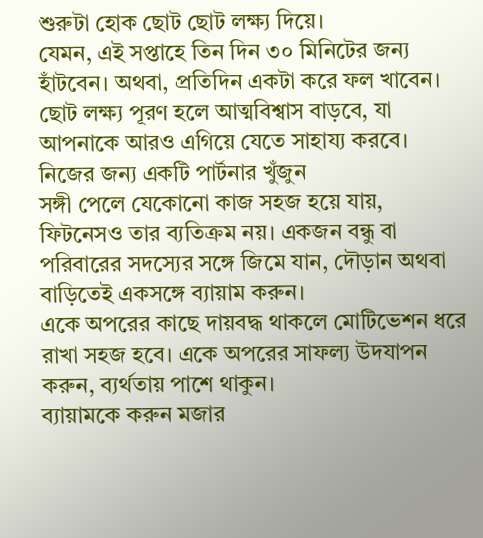শুরুটা হোক ছোট ছোট লক্ষ্য দিয়ে।
যেমন, এই সপ্তাহে তিন দিন ৩০ মিনিটের জন্য হাঁটবেন। অথবা, প্রতিদিন একটা করে ফল খাবেন। ছোট লক্ষ্য পূরণ হলে আত্মবিশ্বাস বাড়বে, যা আপনাকে আরও এগিয়ে যেতে সাহায্য করবে।
নিজের জন্য একটি পার্টনার খুঁজুন
সঙ্গী পেলে যেকোনো কাজ সহজ হয়ে যায়, ফিটনেসও তার ব্যতিক্রম নয়। একজন বন্ধু বা পরিবারের সদস্যের সঙ্গে জিমে যান, দৌড়ান অথবা বাড়িতেই একসঙ্গে ব্যায়াম করুন।
একে অপরের কাছে দায়বদ্ধ থাকলে মোটিভেশন ধরে রাখা সহজ হবে। একে অপরের সাফল্য উদযাপন করুন, ব্যর্থতায় পাশে থাকুন।
ব্যায়ামকে করুন মজার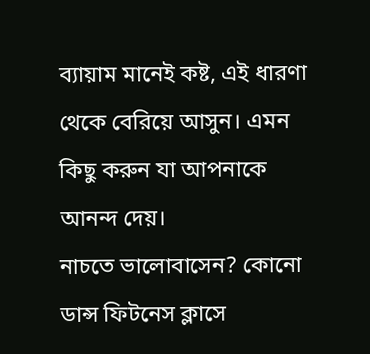ব্যায়াম মানেই কষ্ট, এই ধারণা থেকে বেরিয়ে আসুন। এমন কিছু করুন যা আপনাকে আনন্দ দেয়।
নাচতে ভালোবাসেন? কোনো ডান্স ফিটনেস ক্লাসে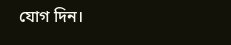যোগ দিন।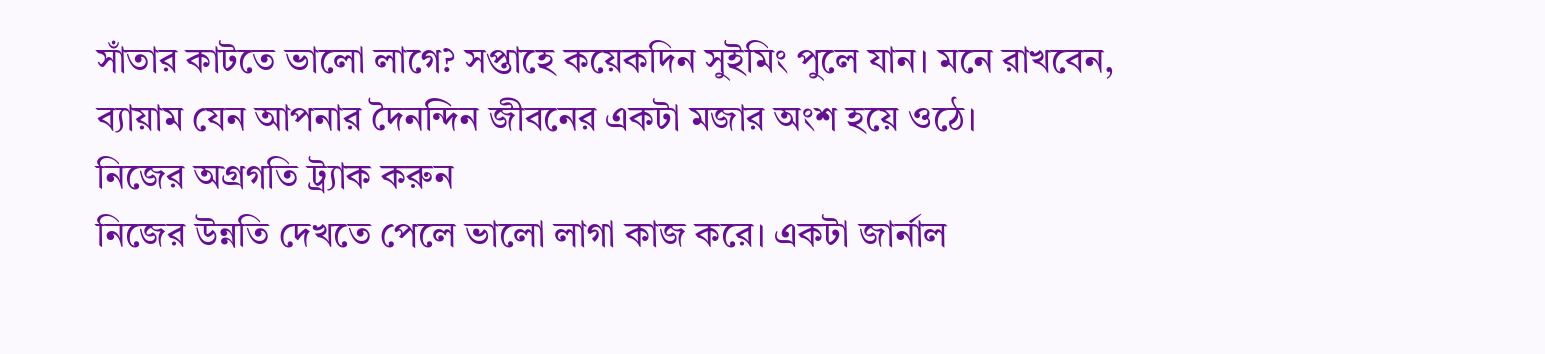সাঁতার কাটতে ভালো লাগে? সপ্তাহে কয়েকদিন সুইমিং পুলে যান। মনে রাখবেন, ব্যায়াম যেন আপনার দৈনন্দিন জীবনের একটা মজার অংশ হয়ে ওঠে।
নিজের অগ্রগতি ট্র্যাক করুন
নিজের উন্নতি দেখতে পেলে ভালো লাগা কাজ করে। একটা জার্নাল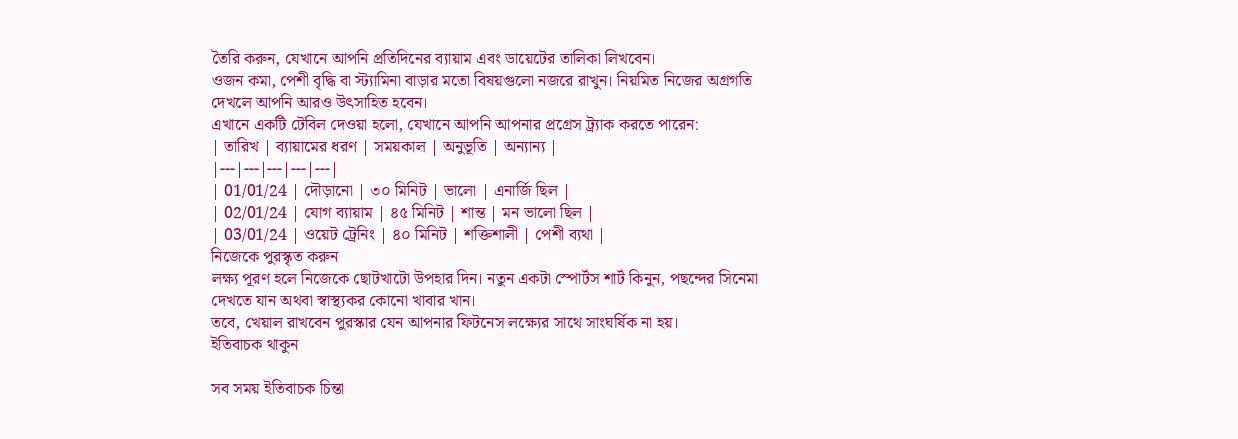তৈরি করুন, যেখানে আপনি প্রতিদিনের ব্যায়াম এবং ডায়েটের তালিকা লিখবেন।
ওজন কমা, পেশী বৃদ্ধি বা স্ট্যামিনা বাড়ার মতো বিষয়গুলো নজরে রাখুন। নিয়মিত নিজের অগ্রগতি দেখলে আপনি আরও উৎসাহিত হবেন।
এখানে একটি টেবিল দেওয়া হলো, যেখানে আপনি আপনার প্রগ্রেস ট্র্যাক করতে পারেন:
| তারিখ | ব্যায়ামের ধরণ | সময়কাল | অনুভূতি | অন্যান্য |
|---|---|---|---|---|
| 01/01/24 | দৌড়ানো | ৩০ মিনিট | ভালো | এনার্জি ছিল |
| 02/01/24 | যোগ ব্যায়াম | ৪৫ মিনিট | শান্ত | মন ভালো ছিল |
| 03/01/24 | ওয়েট ট্রেনিং | ৪০ মিনিট | শক্তিশালী | পেশী ব্যথা |
নিজেকে পুরস্কৃত করুন
লক্ষ্য পূরণ হলে নিজেকে ছোটখাটো উপহার দিন। নতুন একটা স্পোর্টস শার্ট কিনুন, পছন্দের সিনেমা দেখতে যান অথবা স্বাস্থ্যকর কোনো খাবার খান।
তবে, খেয়াল রাখবেন পুরস্কার যেন আপনার ফিটনেস লক্ষ্যের সাথে সাংঘর্ষিক না হয়।
ইতিবাচক থাকুন

সব সময় ইতিবাচক চিন্তা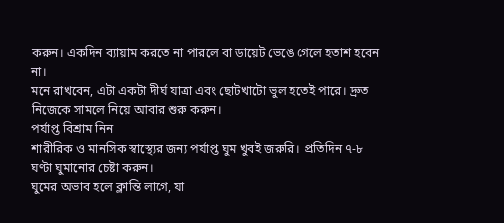করুন। একদিন ব্যায়াম করতে না পারলে বা ডায়েট ভেঙে গেলে হতাশ হবেন না।
মনে রাখবেন, এটা একটা দীর্ঘ যাত্রা এবং ছোটখাটো ভুল হতেই পারে। দ্রুত নিজেকে সামলে নিয়ে আবার শুরু করুন।
পর্যাপ্ত বিশ্রাম নিন
শারীরিক ও মানসিক স্বাস্থ্যের জন্য পর্যাপ্ত ঘুম খুবই জরুরি। প্রতিদিন ৭-৮ ঘণ্টা ঘুমানোর চেষ্টা করুন।
ঘুমের অভাব হলে ক্লান্তি লাগে, যা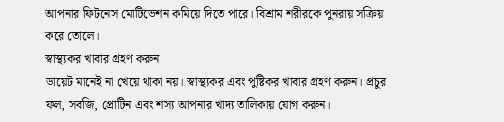আপনার ফিটনেস মোটিভেশন কমিয়ে দিতে পারে। বিশ্রাম শরীরকে পুনরায় সক্রিয় করে তোলে।
স্বাস্থ্যকর খাবার গ্রহণ করুন
ডায়েট মানেই না খেয়ে থাকা নয়। স্বাস্থ্যকর এবং পুষ্টিকর খাবার গ্রহণ করুন। প্রচুর ফল, সবজি, প্রোটিন এবং শস্য আপনার খাদ্য তালিকায় যোগ করুন।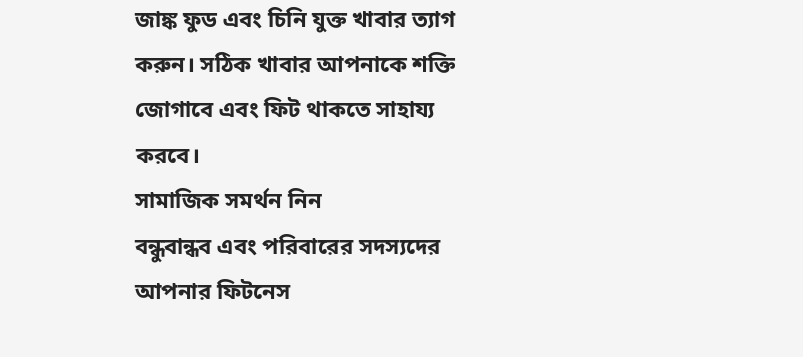জাঙ্ক ফুড এবং চিনি যুক্ত খাবার ত্যাগ করুন। সঠিক খাবার আপনাকে শক্তি জোগাবে এবং ফিট থাকতে সাহায্য করবে।
সামাজিক সমর্থন নিন
বন্ধুবান্ধব এবং পরিবারের সদস্যদের আপনার ফিটনেস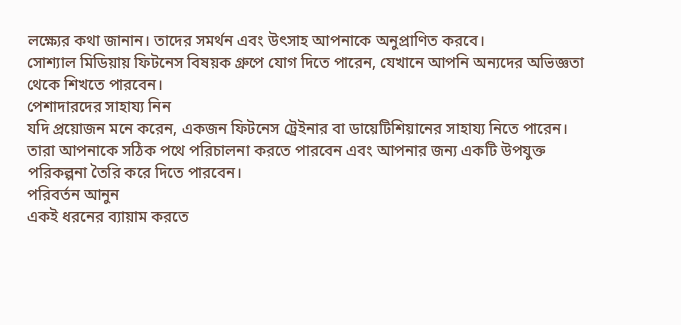লক্ষ্যের কথা জানান। তাদের সমর্থন এবং উৎসাহ আপনাকে অনুপ্রাণিত করবে।
সোশ্যাল মিডিয়ায় ফিটনেস বিষয়ক গ্রুপে যোগ দিতে পারেন, যেখানে আপনি অন্যদের অভিজ্ঞতা থেকে শিখতে পারবেন।
পেশাদারদের সাহায্য নিন
যদি প্রয়োজন মনে করেন, একজন ফিটনেস ট্রেইনার বা ডায়েটিশিয়ানের সাহায্য নিতে পারেন। তারা আপনাকে সঠিক পথে পরিচালনা করতে পারবেন এবং আপনার জন্য একটি উপযুক্ত পরিকল্পনা তৈরি করে দিতে পারবেন।
পরিবর্তন আনুন
একই ধরনের ব্যায়াম করতে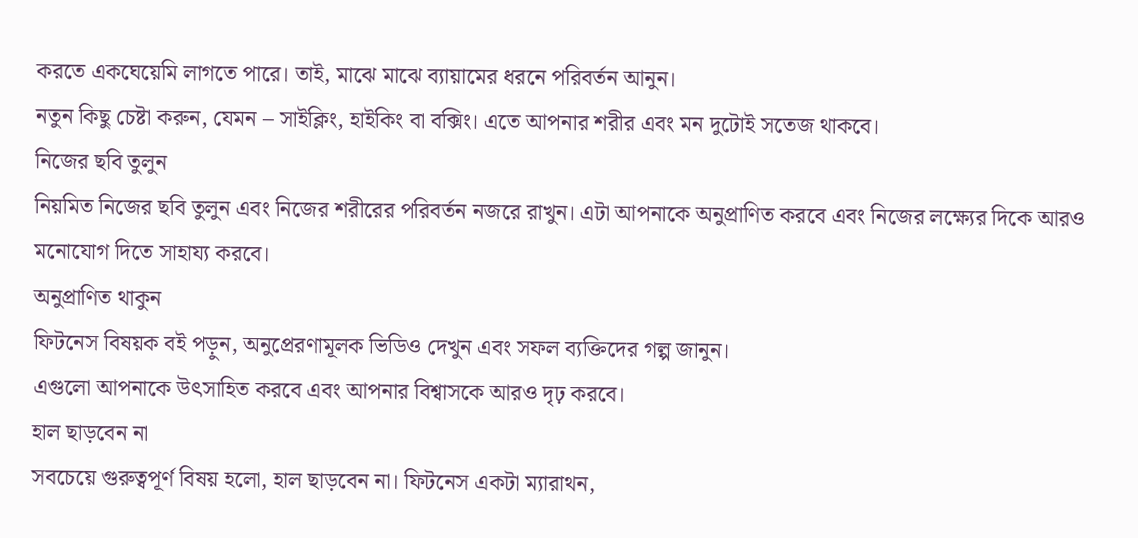করতে একঘেয়েমি লাগতে পারে। তাই, মাঝে মাঝে ব্যায়ামের ধরনে পরিবর্তন আনুন।
নতুন কিছু চেষ্টা করুন, যেমন – সাইক্লিং, হাইকিং বা বক্সিং। এতে আপনার শরীর এবং মন দুটোই সতেজ থাকবে।
নিজের ছবি তুলুন
নিয়মিত নিজের ছবি তুলুন এবং নিজের শরীরের পরিবর্তন নজরে রাখুন। এটা আপনাকে অনুপ্রাণিত করবে এবং নিজের লক্ষ্যের দিকে আরও মনোযোগ দিতে সাহায্য করবে।
অনুপ্রাণিত থাকুন
ফিটনেস বিষয়ক বই পড়ুন, অনুপ্রেরণামূলক ভিডিও দেখুন এবং সফল ব্যক্তিদের গল্প জানুন।
এগুলো আপনাকে উৎসাহিত করবে এবং আপনার বিশ্বাসকে আরও দৃঢ় করবে।
হাল ছাড়বেন না
সবচেয়ে গুরুত্বপূর্ণ বিষয় হলো, হাল ছাড়বেন না। ফিটনেস একটা ম্যারাথন,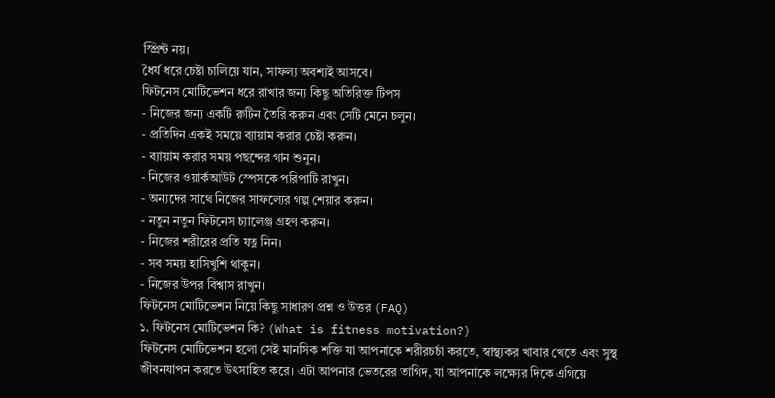স্প্রিন্ট নয়।
ধৈর্য ধরে চেষ্টা চালিয়ে যান, সাফল্য অবশ্যই আসবে।
ফিটনেস মোটিভেশন ধরে রাখার জন্য কিছু অতিরিক্ত টিপস
- নিজের জন্য একটি রুটিন তৈরি করুন এবং সেটি মেনে চলুন।
- প্রতিদিন একই সময়ে ব্যায়াম করার চেষ্টা করুন।
- ব্যায়াম করার সময় পছন্দের গান শুনুন।
- নিজের ওয়ার্কআউট স্পেসকে পরিপাটি রাখুন।
- অন্যদের সাথে নিজের সাফল্যের গল্প শেয়ার করুন।
- নতুন নতুন ফিটনেস চ্যালেঞ্জ গ্রহণ করুন।
- নিজের শরীরের প্রতি যত্ন নিন।
- সব সময় হাসিখুশি থাকুন।
- নিজের উপর বিশ্বাস রাখুন।
ফিটনেস মোটিভেশন নিয়ে কিছু সাধারণ প্রশ্ন ও উত্তর (FAQ)
১. ফিটনেস মোটিভেশন কি? (What is fitness motivation?)
ফিটনেস মোটিভেশন হলো সেই মানসিক শক্তি যা আপনাকে শরীরচর্চা করতে, স্বাস্থ্যকর খাবার খেতে এবং সুস্থ জীবনযাপন করতে উৎসাহিত করে। এটা আপনার ভেতরের তাগিদ, যা আপনাকে লক্ষ্যের দিকে এগিয়ে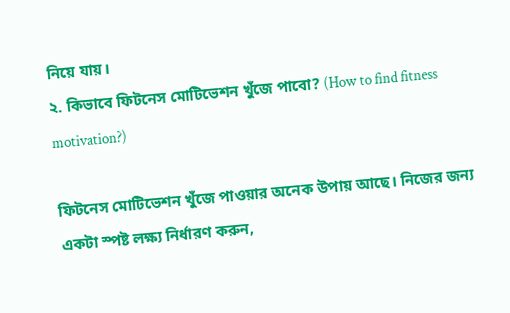নিয়ে যায়।
২. কিভাবে ফিটনেস মোটিভেশন খুঁজে পাবো? (How to find fitness motivation?)

ফিটনেস মোটিভেশন খুঁজে পাওয়ার অনেক উপায় আছে। নিজের জন্য একটা স্পষ্ট লক্ষ্য নির্ধারণ করুন,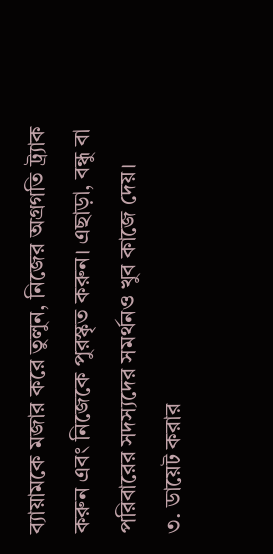ব্যায়ামকে মজার করে তুলুন, নিজের অগ্রগতি ট্র্যাক করুন এবং নিজেকে পুরস্কৃত করুন। এছাড়া, বন্ধু বা পরিবারের সদস্যদের সমর্থনও খুব কাজে দেয়।
৩. ডায়েট করার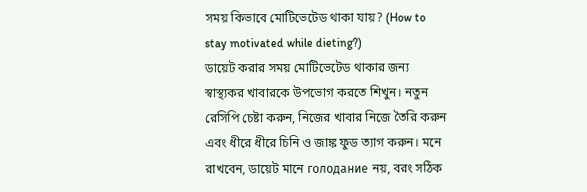সময় কিভাবে মোটিভেটেড থাকা যায়? (How to stay motivated while dieting?)
ডায়েট করার সময় মোটিভেটেড থাকার জন্য স্বাস্থ্যকর খাবারকে উপভোগ করতে শিখুন। নতুন রেসিপি চেষ্টা করুন, নিজের খাবার নিজে তৈরি করুন এবং ধীরে ধীরে চিনি ও জাঙ্ক ফুড ত্যাগ করুন। মনে রাখবেন, ডায়েট মানে голодание নয়, বরং সঠিক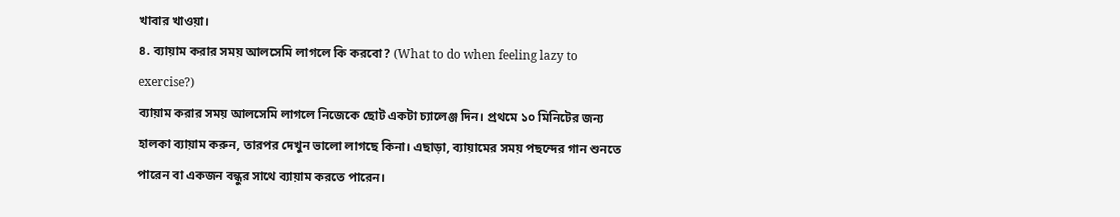খাবার খাওয়া।
৪. ব্যায়াম করার সময় আলসেমি লাগলে কি করবো? (What to do when feeling lazy to exercise?)
ব্যায়াম করার সময় আলসেমি লাগলে নিজেকে ছোট একটা চ্যালেঞ্জ দিন। প্রথমে ১০ মিনিটের জন্য হালকা ব্যায়াম করুন, তারপর দেখুন ভালো লাগছে কিনা। এছাড়া, ব্যায়ামের সময় পছন্দের গান শুনতে পারেন বা একজন বন্ধুর সাথে ব্যায়াম করতে পারেন।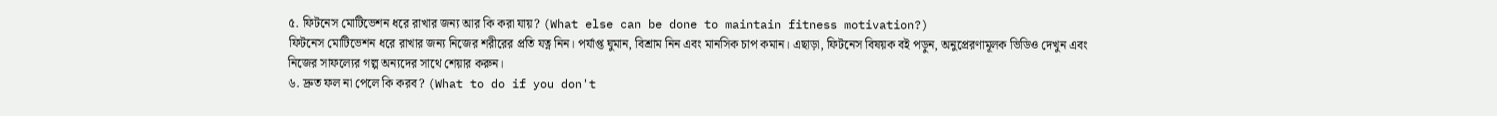৫. ফিটনেস মোটিভেশন ধরে রাখার জন্য আর কি করা যায়? (What else can be done to maintain fitness motivation?)
ফিটনেস মোটিভেশন ধরে রাখার জন্য নিজের শরীরের প্রতি যত্ন নিন। পর্যাপ্ত ঘুমান, বিশ্রাম নিন এবং মানসিক চাপ কমান। এছাড়া, ফিটনেস বিষয়ক বই পড়ুন, অনুপ্রেরণামূলক ভিডিও দেখুন এবং নিজের সাফল্যের গল্প অন্যদের সাথে শেয়ার করুন।
৬. দ্রুত ফল না পেলে কি করব? (What to do if you don't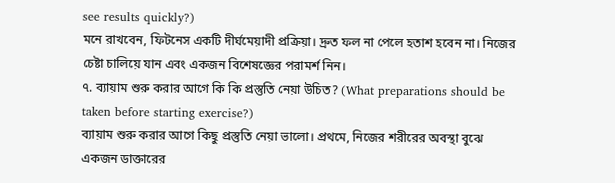see results quickly?)
মনে রাখবেন, ফিটনেস একটি দীর্ঘমেয়াদী প্রক্রিয়া। দ্রুত ফল না পেলে হতাশ হবেন না। নিজের চেষ্টা চালিয়ে যান এবং একজন বিশেষজ্ঞের পরামর্শ নিন।
৭. ব্যায়াম শুরু করার আগে কি কি প্রস্তুতি নেয়া উচিত? (What preparations should be taken before starting exercise?)
ব্যায়াম শুরু করার আগে কিছু প্রস্তুতি নেয়া ভালো। প্রথমে, নিজের শরীরের অবস্থা বুঝে একজন ডাক্তারের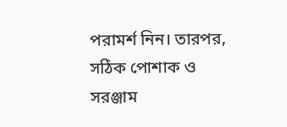পরামর্শ নিন। তারপর, সঠিক পোশাক ও সরঞ্জাম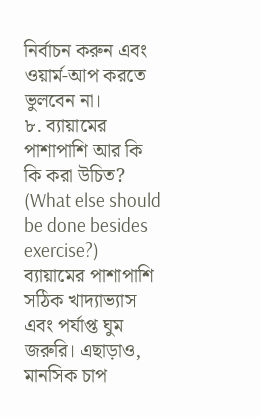নির্বাচন করুন এবং ওয়ার্ম-আপ করতে ভুলবেন না।
৮. ব্যায়ামের পাশাপাশি আর কি কি করা উচিত? (What else should be done besides exercise?)
ব্যায়ামের পাশাপাশি সঠিক খাদ্যাভ্যাস এবং পর্যাপ্ত ঘুম জরুরি। এছাড়াও, মানসিক চাপ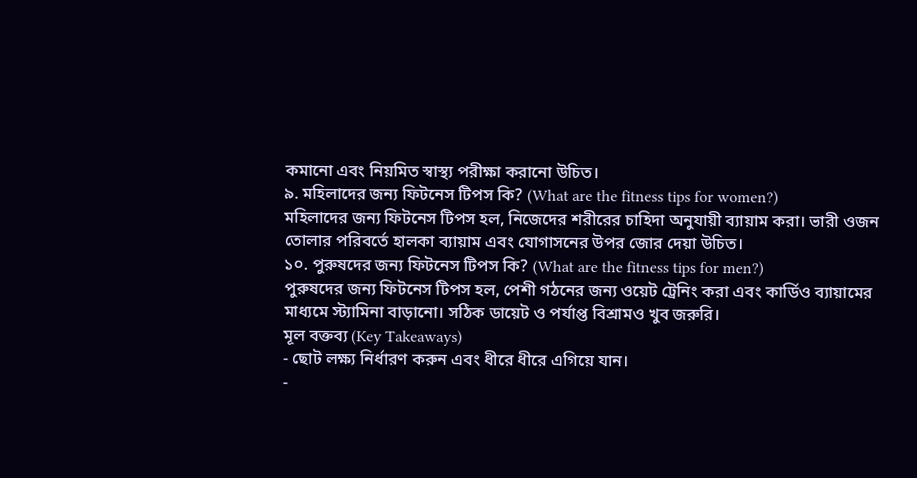কমানো এবং নিয়মিত স্বাস্থ্য পরীক্ষা করানো উচিত।
৯. মহিলাদের জন্য ফিটনেস টিপস কি? (What are the fitness tips for women?)
মহিলাদের জন্য ফিটনেস টিপস হল, নিজেদের শরীরের চাহিদা অনুযায়ী ব্যায়াম করা। ভারী ওজন তোলার পরিবর্তে হালকা ব্যায়াম এবং যোগাসনের উপর জোর দেয়া উচিত।
১০. পুরুষদের জন্য ফিটনেস টিপস কি? (What are the fitness tips for men?)
পুরুষদের জন্য ফিটনেস টিপস হল, পেশী গঠনের জন্য ওয়েট ট্রেনিং করা এবং কার্ডিও ব্যায়ামের মাধ্যমে স্ট্যামিনা বাড়ানো। সঠিক ডায়েট ও পর্যাপ্ত বিশ্রামও খুব জরুরি।
মূল বক্তব্য (Key Takeaways)
- ছোট লক্ষ্য নির্ধারণ করুন এবং ধীরে ধীরে এগিয়ে যান।
-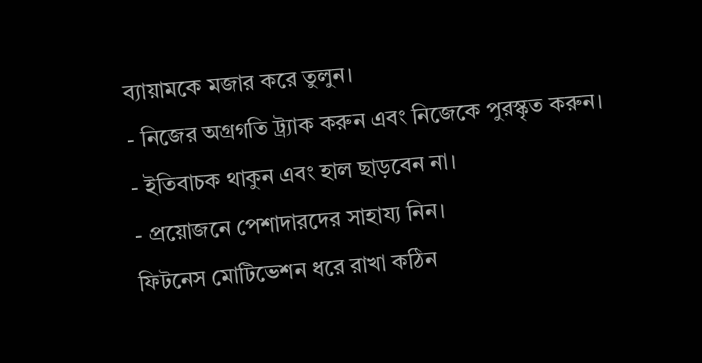ব্যায়ামকে মজার করে তুলুন।
- নিজের অগ্রগতি ট্র্যাক করুন এবং নিজেকে পুরস্কৃত করুন।
- ইতিবাচক থাকুন এবং হাল ছাড়বেন না।
- প্রয়োজনে পেশাদারদের সাহায্য নিন।
ফিটনেস মোটিভেশন ধরে রাখা কঠিন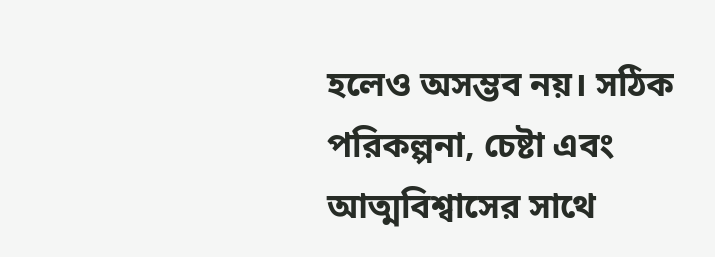হলেও অসম্ভব নয়। সঠিক পরিকল্পনা, চেষ্টা এবং আত্মবিশ্বাসের সাথে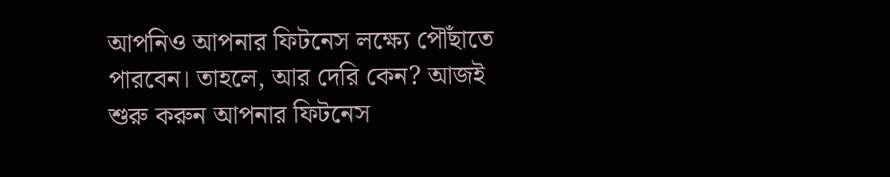আপনিও আপনার ফিটনেস লক্ষ্যে পৌঁছাতে পারবেন। তাহলে, আর দেরি কেন? আজই শুরু করুন আপনার ফিটনেস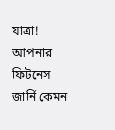যাত্রা!
আপনার ফিটনেস জার্নি কেমন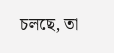চলছে, তা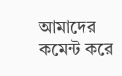আমাদের কমেন্ট করে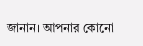জানান। আপনার কোনো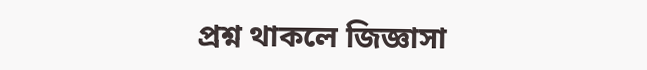প্রশ্ন থাকলে জিজ্ঞাসা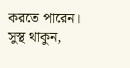করতে পারেন। সুস্থ থাকুন,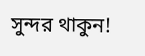সুন্দর থাকুন!